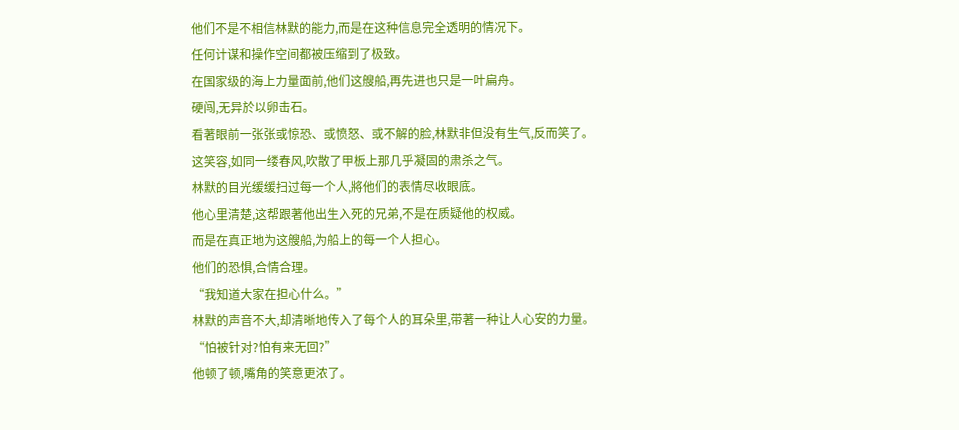他们不是不相信林默的能力,而是在这种信息完全透明的情况下。
任何计谋和操作空间都被压缩到了极致。
在国家级的海上力量面前,他们这艘船,再先进也只是一叶扁舟。
硬闯,无异於以卵击石。
看著眼前一张张或惊恐、或愤怒、或不解的脸,林默非但没有生气,反而笑了。
这笑容,如同一缕春风,吹散了甲板上那几乎凝固的肃杀之气。
林默的目光缓缓扫过每一个人,將他们的表情尽收眼底。
他心里清楚,这帮跟著他出生入死的兄弟,不是在质疑他的权威。
而是在真正地为这艘船,为船上的每一个人担心。
他们的恐惧,合情合理。
“我知道大家在担心什么。”
林默的声音不大,却清晰地传入了每个人的耳朵里,带著一种让人心安的力量。
“怕被针对?怕有来无回?”
他顿了顿,嘴角的笑意更浓了。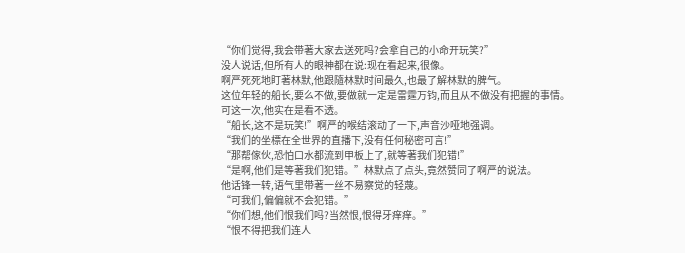“你们觉得,我会带著大家去送死吗?会拿自己的小命开玩笑?”
没人说话,但所有人的眼神都在说:现在看起来,很像。
啊严死死地盯著林默,他跟隨林默时间最久,也最了解林默的脾气。
这位年轻的船长,要么不做,要做就一定是雷霆万钧,而且从不做没有把握的事情。
可这一次,他实在是看不透。
“船长,这不是玩笑!”啊严的喉结滚动了一下,声音沙哑地强调。
“我们的坐標在全世界的直播下,没有任何秘密可言!”
“那帮傢伙,恐怕口水都流到甲板上了,就等著我们犯错!”
“是啊,他们是等著我们犯错。”林默点了点头,竟然赞同了啊严的说法。
他话锋一转,语气里带著一丝不易察觉的轻蔑。
“可我们,偏偏就不会犯错。”
“你们想,他们恨我们吗?当然恨,恨得牙痒痒。”
“恨不得把我们连人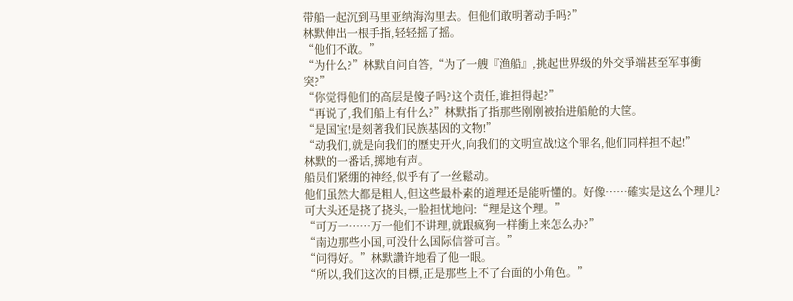带船一起沉到马里亚纳海沟里去。但他们敢明著动手吗?”
林默伸出一根手指,轻轻摇了摇。
“他们不敢。”
“为什么?”林默自问自答,“为了一艘『渔船』,挑起世界级的外交爭端甚至军事衝突?”
“你觉得他们的高层是傻子吗?这个责任,谁担得起?”
“再说了,我们船上有什么?”林默指了指那些刚刚被抬进船舱的大筐。
“是国宝!是刻著我们民族基因的文物!”
“动我们,就是向我们的歷史开火,向我们的文明宣战!这个罪名,他们同样担不起!”
林默的一番话,掷地有声。
船员们紧绷的神经,似乎有了一丝鬆动。
他们虽然大都是粗人,但这些最朴素的道理还是能听懂的。好像……確实是这么个理儿?
可大头还是挠了挠头,一脸担忧地问:“理是这个理。”
“可万一……万一他们不讲理,就跟疯狗一样衝上来怎么办?”
“南边那些小国,可没什么国际信誉可言。”
“问得好。”林默讚许地看了他一眼。
“所以,我们这次的目標,正是那些上不了台面的小角色。”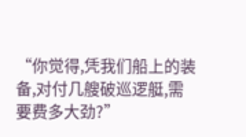“你觉得,凭我们船上的装备,对付几艘破巡逻艇,需要费多大劲?”